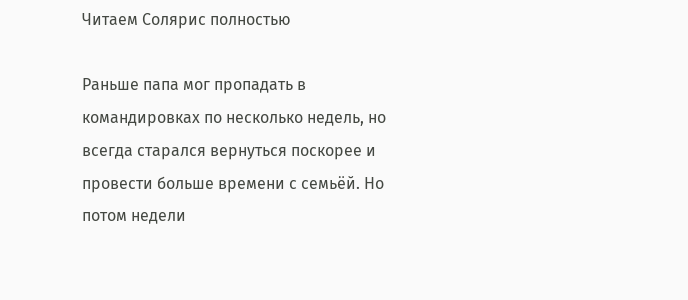Читаем Солярис полностью

Раньше папа мог пропадать в командировках по несколько недель, но всегда старался вернуться поскорее и провести больше времени с семьёй. Но потом недели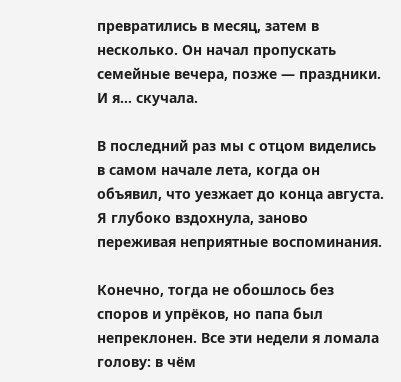превратились в месяц, затем в несколько. Он начал пропускать семейные вечера, позже — праздники. И я… скучала.

В последний раз мы с отцом виделись в самом начале лета, когда он объявил, что уезжает до конца августа. Я глубоко вздохнула, заново переживая неприятные воспоминания.

Конечно, тогда не обошлось без споров и упрёков, но папа был непреклонен. Все эти недели я ломала голову: в чём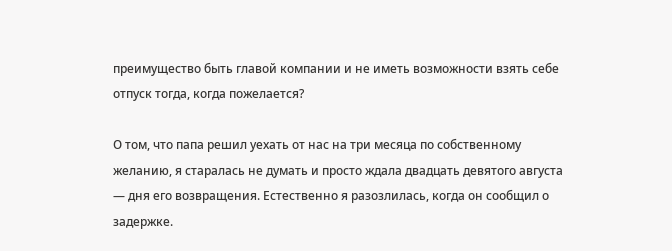преимущество быть главой компании и не иметь возможности взять себе отпуск тогда, когда пожелается?

О том, что папа решил уехать от нас на три месяца по собственному желанию, я старалась не думать и просто ждала двадцать девятого августа — дня его возвращения. Естественно я разозлилась, когда он сообщил о задержке.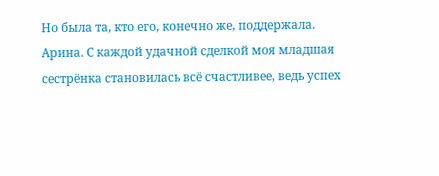Но была та, кто его, конечно же, поддержала. Арина. С каждой удачной сделкой моя младшая сестрёнка становилась всё счастливее, ведь успех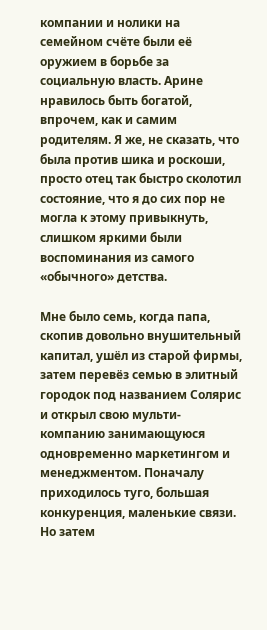компании и нолики на семейном счёте были её оружием в борьбе за социальную власть. Арине нравилось быть богатой, впрочем, как и самим родителям. Я же, не сказать, что была против шика и роскоши, просто отец так быстро сколотил состояние, что я до сих пор не могла к этому привыкнуть, слишком яркими были воспоминания из самого «обычного» детства.

Мне было семь, когда папа, скопив довольно внушительный капитал, ушёл из старой фирмы, затем перевёз семью в элитный городок под названием Солярис и открыл свою мульти-компанию занимающуюся одновременно маркетингом и менеджментом. Поначалу приходилось туго, большая конкуренция, маленькие связи. Но затем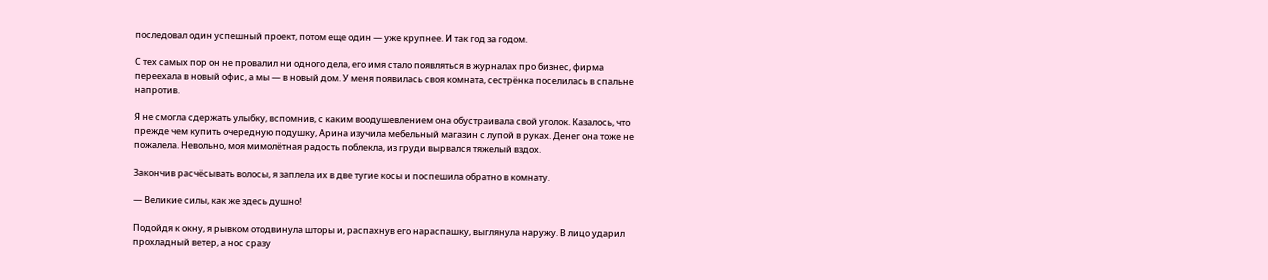последовал один успешный проект, потом еще один — уже крупнее. И так год за годом.

С тех самых пор он не провалил ни одного дела, его имя стало появляться в журналах про бизнес, фирма переехала в новый офис, а мы — в новый дом. У меня появилась своя комната, сестрёнка поселилась в спальне напротив.

Я не смогла сдержать улыбку, вспомнив, с каким воодушевлением она обустраивала свой уголок. Казалось, что прежде чем купить очередную подушку, Арина изучила мебельный магазин с лупой в руках. Денег она тоже не пожалела. Невольно, моя мимолётная радость поблекла, из груди вырвался тяжелый вздох.

Закончив расчёсывать волосы, я заплела их в две тугие косы и поспешила обратно в комнату.

— Великие силы, как же здесь душно!

Подойдя к окну, я рывком отодвинула шторы и, распахнув его нараспашку, выглянула наружу. В лицо ударил прохладный ветер, а нос сразу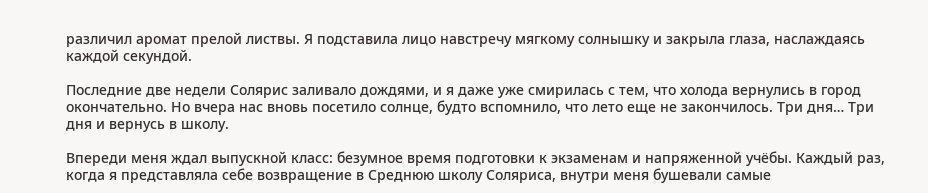различил аромат прелой листвы. Я подставила лицо навстречу мягкому солнышку и закрыла глаза, наслаждаясь каждой секундой.

Последние две недели Солярис заливало дождями, и я даже уже смирилась с тем, что холода вернулись в город окончательно. Но вчера нас вновь посетило солнце, будто вспомнило, что лето еще не закончилось. Три дня… Три дня и вернусь в школу.

Впереди меня ждал выпускной класс: безумное время подготовки к экзаменам и напряженной учёбы. Каждый раз, когда я представляла себе возвращение в Среднюю школу Соляриса, внутри меня бушевали самые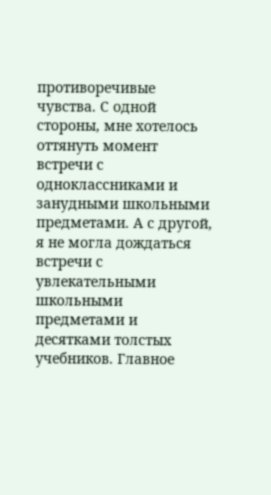противоречивые чувства. С одной стороны, мне хотелось оттянуть момент встречи с одноклассниками и занудными школьными предметами. А с другой, я не могла дождаться встречи с увлекательными школьными предметами и десятками толстых учебников. Главное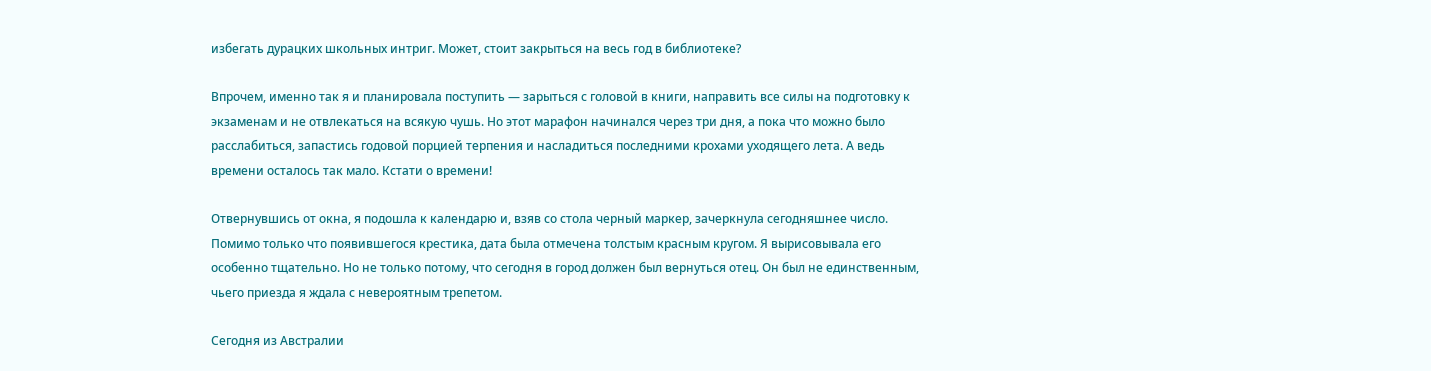избегать дурацких школьных интриг. Может, стоит закрыться на весь год в библиотеке?

Впрочем, именно так я и планировала поступить — зарыться с головой в книги, направить все силы на подготовку к экзаменам и не отвлекаться на всякую чушь. Но этот марафон начинался через три дня, а пока что можно было расслабиться, запастись годовой порцией терпения и насладиться последними крохами уходящего лета. А ведь времени осталось так мало. Кстати о времени!

Отвернувшись от окна, я подошла к календарю и, взяв со стола черный маркер, зачеркнула сегодняшнее число. Помимо только что появившегося крестика, дата была отмечена толстым красным кругом. Я вырисовывала его особенно тщательно. Но не только потому, что сегодня в город должен был вернуться отец. Он был не единственным, чьего приезда я ждала с невероятным трепетом.

Сегодня из Австралии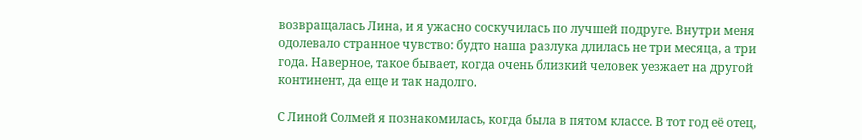возвращалась Лина, и я ужасно соскучилась по лучшей подруге. Внутри меня одолевало странное чувство: будто наша разлука длилась не три месяца, а три года. Наверное, такое бывает, когда очень близкий человек уезжает на другой континент, да еще и так надолго.

С Линой Солмей я познакомилась, когда была в пятом классе. В тот год её отец,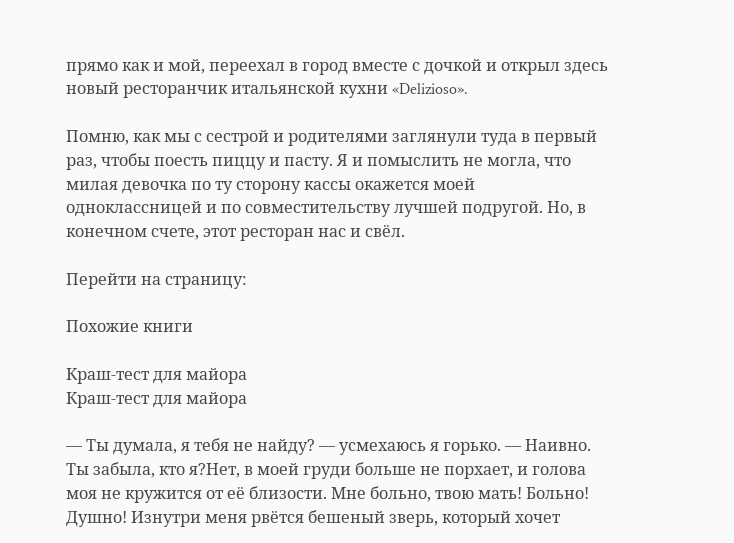прямо как и мой, переехал в город вместе с дочкой и открыл здесь новый ресторанчик итальянской кухни «Delizioso».

Помню, как мы с сестрой и родителями заглянули туда в первый раз, чтобы поесть пиццу и пасту. Я и помыслить не могла, что милая девочка по ту сторону кассы окажется моей одноклассницей и по совместительству лучшей подругой. Но, в конечном счете, этот ресторан нас и свёл.

Перейти на страницу:

Похожие книги

Краш-тест для майора
Краш-тест для майора

— Ты думала, я тебя не найду? — усмехаюсь я горько. — Наивно. Ты забыла, кто я?Нет, в моей груди больше не порхает, и голова моя не кружится от её близости. Мне больно, твою мать! Больно! Душно! Изнутри меня рвётся бешеный зверь, который хочет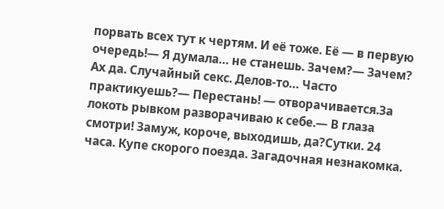порвать всех тут к чертям. И её тоже. Её — в первую очередь!— Я думала… не станешь. Зачем?— Зачем? Ах да. Случайный секс. Делов-то… Часто практикуешь?— Перестань! — отворачивается.За локоть рывком разворачиваю к себе.— В глаза смотри! Замуж, короче, выходишь, да?Сутки. 24 часа. Купе скорого поезда. Загадочная незнакомка.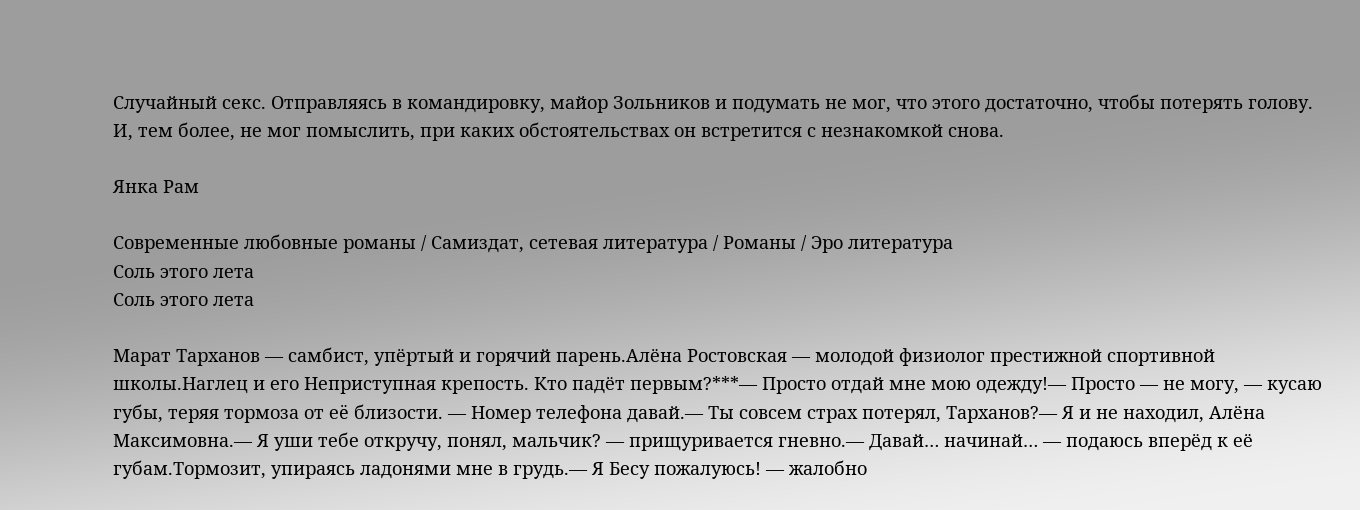Случайный секс. Отправляясь в командировку, майор Зольников и подумать не мог, что этого достаточно, чтобы потерять голову. И, тем более, не мог помыслить, при каких обстоятельствах он встретится с незнакомкой снова.

Янка Рам

Современные любовные романы / Самиздат, сетевая литература / Романы / Эро литература
Соль этого лета
Соль этого лета

Марат Тарханов — самбист, упёртый и горячий парень.Алёна Ростовская — молодой физиолог престижной спортивной школы.Наглец и его Неприступная крепость. Кто падёт первым?***— Просто отдай мне мою одежду!— Просто — не могу, — кусаю губы, теряя тормоза от еë близости. — Номер телефона давай.— Ты совсем страх потерял, Тарханов?— Я и не находил, Алёна Максимовна.— Я уши тебе откручу, понял, мальчик? — прищуривается гневно.— Давай… начинай… — подаюсь вперёд к её губам.Тормозит, упираясь ладонями мне в грудь.— Я Бесу пожалуюсь! — жалобно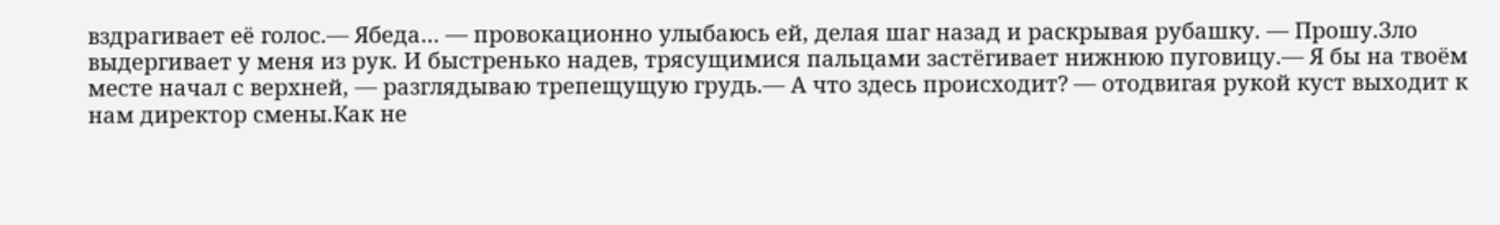вздрагивает еë голос.— Ябеда… — провокационно улыбаюсь ей, делая шаг назад и раскрывая рубашку. — Прошу.Зло выдергивает у меня из рук. И быстренько надев, трясущимися пальцами застёгивает нижнюю пуговицу.— Я бы на твоём месте начал с верхней, — разглядываю трепещущую грудь.— А что здесь происходит? — отодвигая рукой куст выходит к нам директор смены.Как не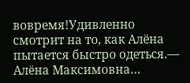вовремя!Удивленно смотрит на то, как Алёна пытается быстро одеться.— Алëна Максимовна…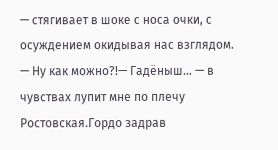— стягивает в шоке с носа очки, с осуждением окидывая нас взглядом. — Ну как можно?!— Гадёныш… — в чувствах лупит мне по плечу Ростовская.Гордо задрав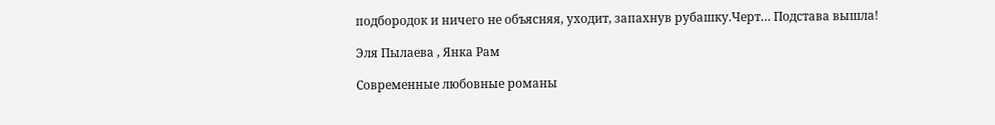подбородок и ничего не объясняя, уходит, запахнув рубашку.Черт… Подстава вышла!

Эля Пылаева , Янка Рам

Современные любовные романы